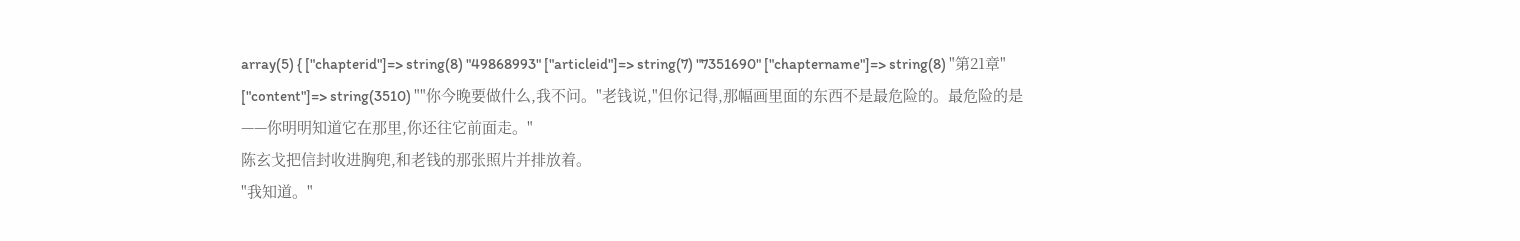array(5) { ["chapterid"]=> string(8) "49868993" ["articleid"]=> string(7) "7351690" ["chaptername"]=> string(8) "第21章" ["content"]=> string(3510) ""你今晚要做什么,我不问。"老钱说,"但你记得,那幅画里面的东西不是最危险的。最危险的是——你明明知道它在那里,你还往它前面走。"
陈玄戈把信封收进胸兜,和老钱的那张照片并排放着。
"我知道。"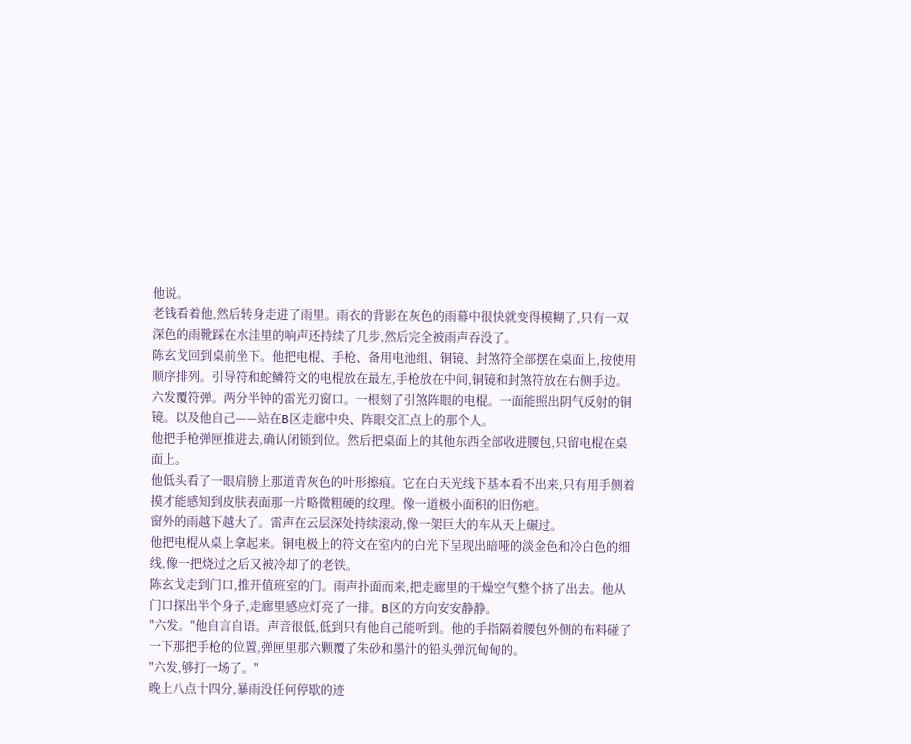他说。
老钱看着他,然后转身走进了雨里。雨衣的背影在灰色的雨幕中很快就变得模糊了,只有一双深色的雨靴踩在水洼里的响声还持续了几步,然后完全被雨声吞没了。
陈玄戈回到桌前坐下。他把电棍、手枪、备用电池组、铜镜、封煞符全部摆在桌面上,按使用顺序排列。引导符和蛇鳞符文的电棍放在最左,手枪放在中间,铜镜和封煞符放在右侧手边。
六发覆符弹。两分半钟的雷光刃窗口。一根刻了引煞阵眼的电棍。一面能照出阴气反射的铜镜。以及他自己——站在B区走廊中央、阵眼交汇点上的那个人。
他把手枪弹匣推进去,确认闭锁到位。然后把桌面上的其他东西全部收进腰包,只留电棍在桌面上。
他低头看了一眼肩膀上那道青灰色的叶形擦痕。它在白天光线下基本看不出来,只有用手侧着摸才能感知到皮肤表面那一片略微粗硬的纹理。像一道极小面积的旧伤疤。
窗外的雨越下越大了。雷声在云层深处持续滚动,像一架巨大的车从天上碾过。
他把电棍从桌上拿起来。铜电极上的符文在室内的白光下呈现出暗哑的淡金色和冷白色的细线,像一把烧过之后又被冷却了的老铁。
陈玄戈走到门口,推开值班室的门。雨声扑面而来,把走廊里的干燥空气整个挤了出去。他从门口探出半个身子,走廊里感应灯亮了一排。B区的方向安安静静。
"六发。"他自言自语。声音很低,低到只有他自己能听到。他的手指隔着腰包外侧的布料碰了一下那把手枪的位置,弹匣里那六颗覆了朱砂和墨汁的铅头弹沉甸甸的。
"六发,够打一场了。"
晚上八点十四分,暴雨没任何停歇的迹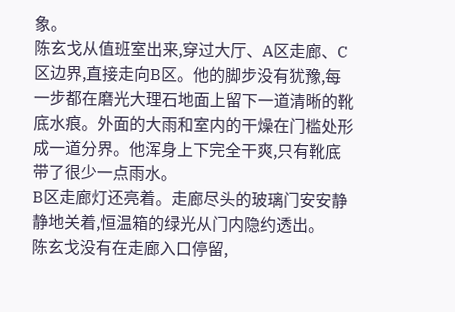象。
陈玄戈从值班室出来,穿过大厅、A区走廊、C区边界,直接走向B区。他的脚步没有犹豫,每一步都在磨光大理石地面上留下一道清晰的靴底水痕。外面的大雨和室内的干燥在门槛处形成一道分界。他浑身上下完全干爽,只有靴底带了很少一点雨水。
B区走廊灯还亮着。走廊尽头的玻璃门安安静静地关着,恒温箱的绿光从门内隐约透出。
陈玄戈没有在走廊入口停留,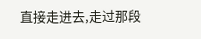直接走进去,走过那段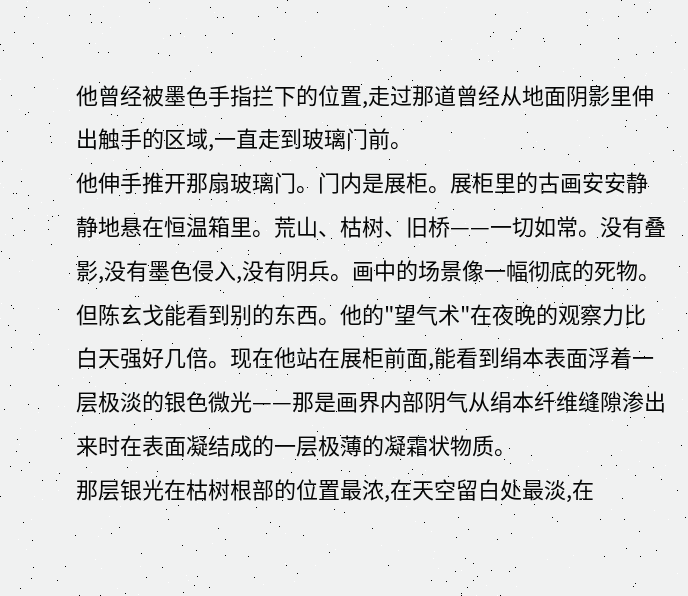他曾经被墨色手指拦下的位置,走过那道曾经从地面阴影里伸出触手的区域,一直走到玻璃门前。
他伸手推开那扇玻璃门。门内是展柜。展柜里的古画安安静静地悬在恒温箱里。荒山、枯树、旧桥——一切如常。没有叠影,没有墨色侵入,没有阴兵。画中的场景像一幅彻底的死物。
但陈玄戈能看到别的东西。他的"望气术"在夜晚的观察力比白天强好几倍。现在他站在展柜前面,能看到绢本表面浮着一层极淡的银色微光——那是画界内部阴气从绢本纤维缝隙渗出来时在表面凝结成的一层极薄的凝霜状物质。
那层银光在枯树根部的位置最浓,在天空留白处最淡,在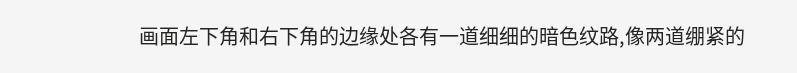画面左下角和右下角的边缘处各有一道细细的暗色纹路,像两道绷紧的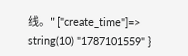线。" ["create_time"]=> string(10) "1787101559" }